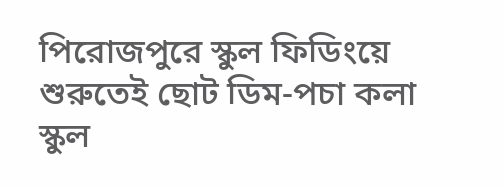পিরোজপুরে স্কুল ফিডিংয়ে শুরুতেই ছোট ডিম-পচা কলা
স্কুল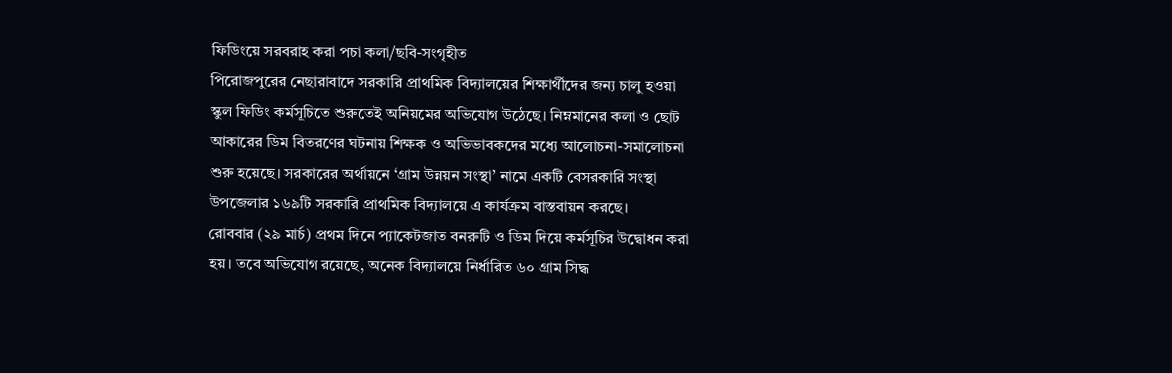ফিডিংয়ে সরবরাহ করা পচা কলা/ছবি-সংগৃহীত
পিরোজপুরের নেছারাবাদে সরকারি প্রাথমিক বিদ্যালয়ের শিক্ষার্থীদের জন্য চালু হওয়া স্কুল ফিডিং কর্মসূচিতে শুরুতেই অনিয়মের অভিযোগ উঠেছে। নিম্নমানের কলা ও ছোট আকারের ডিম বিতরণের ঘটনায় শিক্ষক ও অভিভাবকদের মধ্যে আলোচনা-সমালোচনা শুরু হয়েছে। সরকারের অর্থায়নে ‘গ্রাম উন্নয়ন সংস্থা’ নামে একটি বেসরকারি সংস্থা উপজেলার ১৬৯টি সরকারি প্রাথমিক বিদ্যালয়ে এ কার্যক্রম বাস্তবায়ন করছে।
রোববার (২৯ মার্চ) প্রথম দিনে প্যাকেটজাত বনরুটি ও ডিম দিয়ে কর্মসূচির উদ্বোধন করা হয়। তবে অভিযোগ রয়েছে, অনেক বিদ্যালয়ে নির্ধারিত ৬০ গ্রাম সিদ্ধ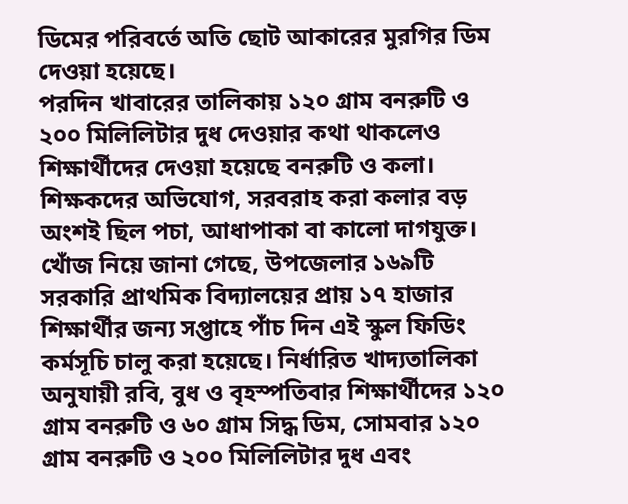ডিমের পরিবর্তে অতি ছোট আকারের মুরগির ডিম দেওয়া হয়েছে।
পরদিন খাবারের তালিকায় ১২০ গ্রাম বনরুটি ও ২০০ মিলিলিটার দুধ দেওয়ার কথা থাকলেও শিক্ষার্থীদের দেওয়া হয়েছে বনরুটি ও কলা। শিক্ষকদের অভিযোগ, সরবরাহ করা কলার বড় অংশই ছিল পচা, আধাপাকা বা কালো দাগযুক্ত।
খোঁজ নিয়ে জানা গেছে, উপজেলার ১৬৯টি সরকারি প্রাথমিক বিদ্যালয়ের প্রায় ১৭ হাজার শিক্ষার্থীর জন্য সপ্তাহে পাঁচ দিন এই স্কুল ফিডিং কর্মসূচি চালু করা হয়েছে। নির্ধারিত খাদ্যতালিকা অনুযায়ী রবি, বুধ ও বৃহস্পতিবার শিক্ষার্থীদের ১২০ গ্রাম বনরুটি ও ৬০ গ্রাম সিদ্ধ ডিম, সোমবার ১২০ গ্রাম বনরুটি ও ২০০ মিলিলিটার দুধ এবং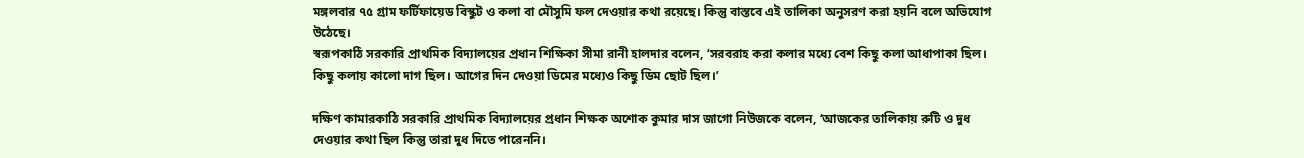মঙ্গলবার ৭৫ গ্রাম ফর্টিফায়েড বিস্কুট ও কলা বা মৌসুমি ফল দেওয়ার কথা রয়েছে। কিন্তু বাস্তবে এই তালিকা অনুসরণ করা হয়নি বলে অভিযোগ উঠেছে।
স্বরূপকাঠি সরকারি প্রাথমিক বিদ্যালয়ের প্রধান শিক্ষিকা সীমা রানী হালদার বলেন, ‘সরবরাহ করা কলার মধ্যে বেশ কিছু কলা আধাপাকা ছিল। কিছু কলায় কালো দাগ ছিল। আগের দিন দেওয়া ডিমের মধ্যেও কিছু ডিম ছোট ছিল।’

দক্ষিণ কামারকাঠি সরকারি প্রাথমিক বিদ্যালয়ের প্রধান শিক্ষক অশোক কুমার দাস জাগো নিউজকে বলেন, ‘আজকের তালিকায় রুটি ও দুধ দেওয়ার কথা ছিল কিন্তু তারা দুধ দিতে পারেননি।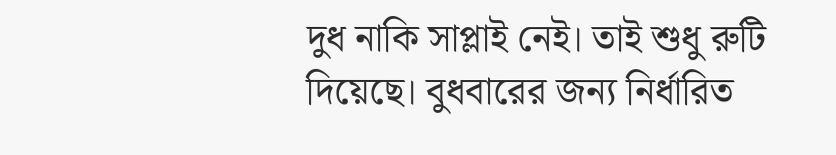দুধ নাকি সাপ্লাই নেই। তাই শুধু রুটি দিয়েছে। বুধবারের জন্য নির্ধারিত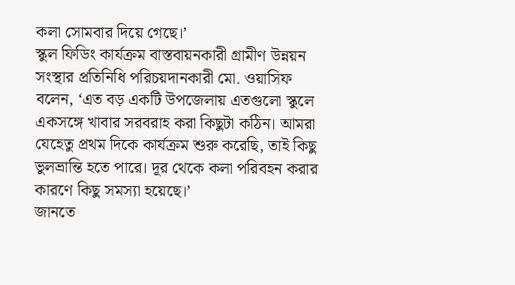কলা সোমবার দিয়ে গেছে।’
স্কুল ফিডিং কার্যক্রম বাস্তবায়নকারী গ্রামীণ উন্নয়ন সংস্থার প্রতিনিধি পরিচয়দানকারী মো. ওয়াসিফ বলেন, ‘এত বড় একটি উপজেলায় এতগুলো স্কুলে একসঙ্গে খাবার সরবরাহ করা কিছুটা কঠিন। আমরা যেহেতু প্রথম দিকে কার্যক্রম শুরু করেছি, তাই কিছু ভুলভ্রান্তি হতে পারে। দূর থেকে কলা পরিবহন করার কারণে কিছু সমস্যা হয়েছে।’
জানতে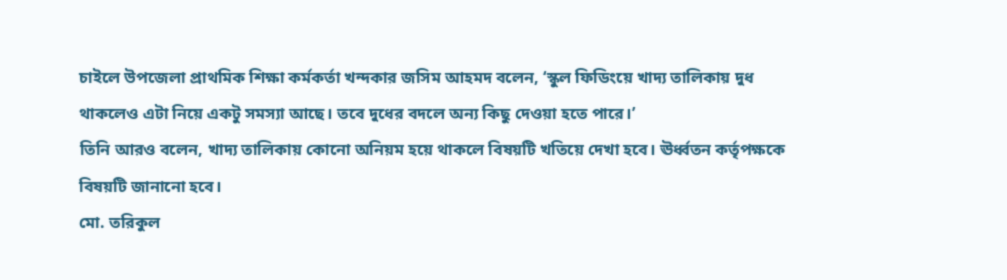চাইলে উপজেলা প্রাথমিক শিক্ষা কর্মকর্তা খন্দকার জসিম আহমদ বলেন, ‘স্কুল ফিডিংয়ে খাদ্য তালিকায় দুধ থাকলেও এটা নিয়ে একটু সমস্যা আছে। তবে দুধের বদলে অন্য কিছু দেওয়া হতে পারে।’
তিনি আরও বলেন, খাদ্য তালিকায় কোনো অনিয়ম হয়ে থাকলে বিষয়টি খতিয়ে দেখা হবে। ঊর্ধ্বতন কর্তৃপক্ষকে বিষয়টি জানানো হবে।
মো. তরিকুল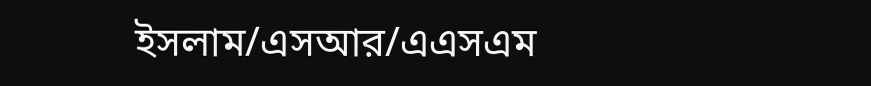ইসলাম/এসআর/এএসএম